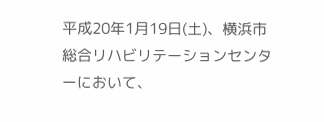平成20年1月19日(土)、横浜市総合リハビリテーションセンターにおいて、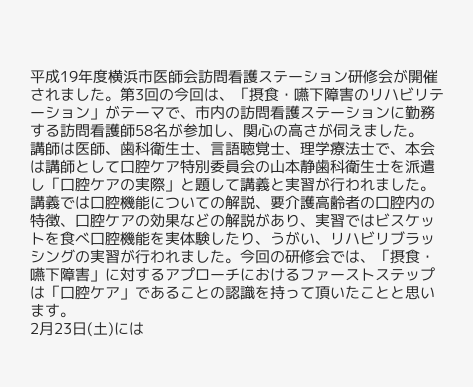平成19年度横浜市医師会訪問看護ステーション研修会が開催されました。第3回の今回は、「摂食・嚥下障害のリハビリテーション」がテーマで、市内の訪問看護ステーションに勤務する訪問看護師58名が参加し、関心の高さが伺えました。
講師は医師、歯科衛生士、言語聴覚士、理学療法士で、本会は講師として口腔ケア特別委員会の山本静歯科衛生士を派遣し「口腔ケアの実際」と題して講義と実習が行われました。
講義では口腔機能についての解説、要介護高齢者の口腔内の特徴、口腔ケアの効果などの解説があり、実習ではビスケットを食べ口腔機能を実体験したり、うがい、リハビリブラッシングの実習が行われました。今回の研修会では、「摂食・嚥下障害」に対するアプローチにおけるファーストステップは「口腔ケア」であることの認識を持って頂いたことと思います。
2月23日(土)には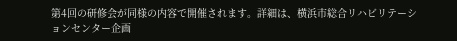第4回の研修会が同様の内容で開催されます。詳細は、横浜市総合リハビリテーションセンター企画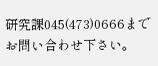研究課045(473)0666までお問い合わせ下さい。